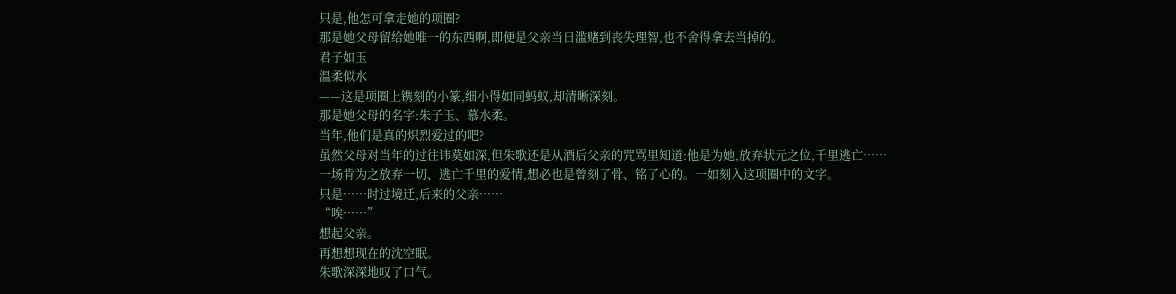只是,他怎可拿走她的项圈?
那是她父母留给她唯一的东西啊,即便是父亲当日滥赌到丧失理智,也不舍得拿去当掉的。
君子如玉
温柔似水
——这是项圈上镌刻的小篆,细小得如同蚂蚁,却清晰深刻。
那是她父母的名字:朱子玉、慕水柔。
当年,他们是真的炽烈爱过的吧?
虽然父母对当年的过往讳莫如深,但朱歌还是从酒后父亲的咒骂里知道:他是为她,放弃状元之位,千里逃亡……
一场肯为之放弃一切、逃亡千里的爱情,想必也是曾刻了骨、铭了心的。一如刻入这项圈中的文字。
只是……时过境迁,后来的父亲……
“唉……”
想起父亲。
再想想现在的沈空眠。
朱歌深深地叹了口气。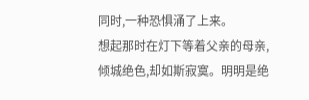同时,一种恐惧涌了上来。
想起那时在灯下等着父亲的母亲,倾城绝色,却如斯寂寞。明明是绝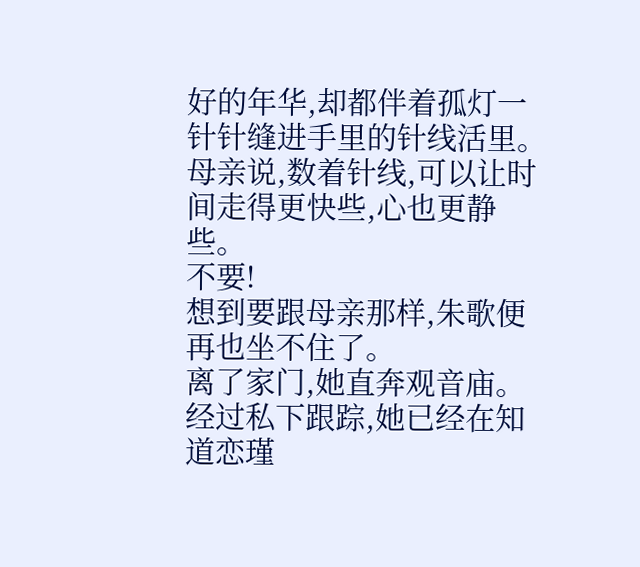好的年华,却都伴着孤灯一针针缝进手里的针线活里。
母亲说,数着针线,可以让时间走得更快些,心也更静些。
不要!
想到要跟母亲那样,朱歌便再也坐不住了。
离了家门,她直奔观音庙。
经过私下跟踪,她已经在知道恋瑾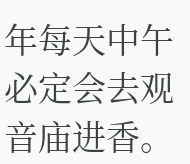年每天中午必定会去观音庙进香。